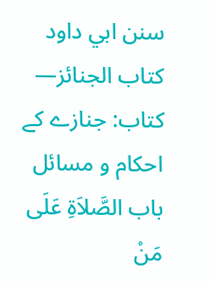سنن ابي داود
كتاب الجنائز— کتاب: جنازے کے احکام و مسائل
باب الصَّلاَةِ عَلَى مَنْ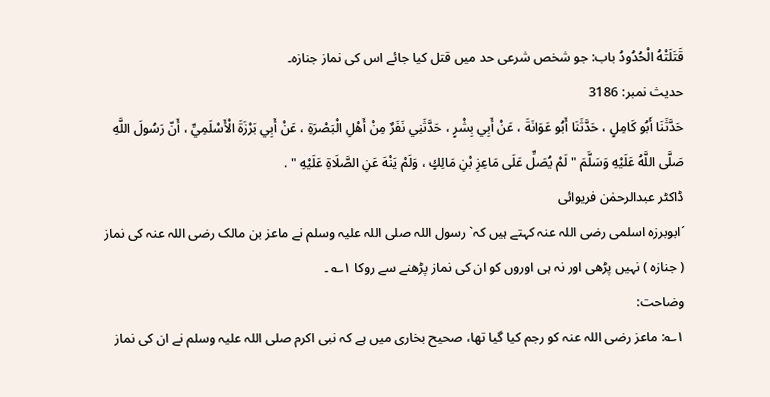قَتَلَتْهُ الْحُدُودُ باب: جو شخص شرعی حد میں قتل کیا جائے اس کی نماز جنازہ۔
حدیث نمبر: 3186
حَدَّثَنَا أَبُو كَامِلٍ ، حَدَّثَنَا أَبُو عَوَانَةَ ، عَنْ أَبِي بِشْرٍ ، حَدَّثَنِي نَفَرٌ مِنْ أَهْلِ الْبَصْرَةِ ، عَنْ أَبِي بَرْزَةَ الْأَسْلَمِيِّ ، أَنّ رَسُولَ اللَّهِ صَلَّى اللَّهُ عَلَيْهِ وَسَلَّمَ " لَمْ يُصَلِّ عَلَى مَاعِزِ بْنِ مَالِكٍ ، وَلَمْ يَنْهَ عَنِ الصَّلَاةِ عَلَيْهِ " .
ڈاکٹر عبدالرحمٰن فریوائی
´ابوبرزہ اسلمی رضی اللہ عنہ کہتے ہیں کہ` رسول اللہ صلی اللہ علیہ وسلم نے ماعز بن مالک رضی اللہ عنہ کی نماز ( جنازہ ) نہیں پڑھی اور نہ ہی اوروں کو ان کی نماز پڑھنے سے روکا ۱؎ ۔
وضاحت:
۱؎: ماعز رضی اللہ عنہ کو رجم کیا گیا تھا، صحیح بخاری میں ہے کہ نبی اکرم صلی اللہ علیہ وسلم نے ان کی نماز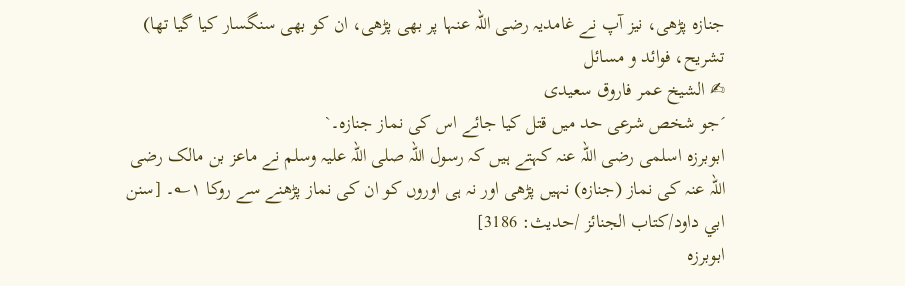جنازہ پڑھی، نیز آپ نے غامدیہ رضی اللہ عنہا پر بھی پڑھی، ان کو بھی سنگسار کیا گیا تھا)
تشریح، فوائد و مسائل
✍ الشیخ عمر فاروق سعیدی
´جو شخص شرعی حد میں قتل کیا جائے اس کی نماز جنازہ۔`
ابوبرزہ اسلمی رضی اللہ عنہ کہتے ہیں کہ رسول اللہ صلی اللہ علیہ وسلم نے ماعز بن مالک رضی اللہ عنہ کی نماز (جنازہ) نہیں پڑھی اور نہ ہی اوروں کو ان کی نماز پڑھنے سے روکا ۱؎۔ [سنن ابي داود/كتاب الجنائز /حدیث: 3186]
ابوبرزہ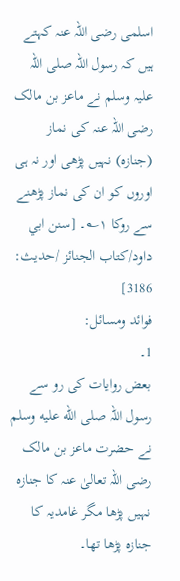اسلمی رضی اللہ عنہ کہتے ہیں کہ رسول اللہ صلی اللہ علیہ وسلم نے ماعز بن مالک رضی اللہ عنہ کی نماز (جنازہ) نہیں پڑھی اور نہ ہی اوروں کو ان کی نماز پڑھنے سے روکا ۱؎۔ [سنن ابي داود/كتاب الجنائز /حدیث: 3186]
فوائد ومسائل:
1۔
بعض روایات کی رو سے رسول اللہ صلى الله عليه وسلم نے حضرت ماعز بن مالک رضی اللہ تعالیٰ عنہ کا جنازہ نہیں پڑھا مگر غامدیہ کا جنازہ پڑھا تھا۔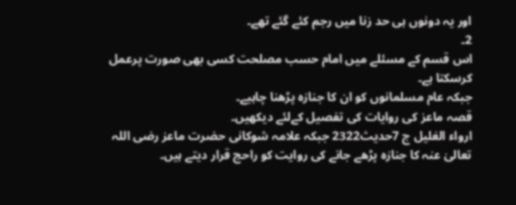اور یہ دونوں ہی حد زنا میں رجم کئے گئے تھے۔
2۔
اس قسم کے مسئلے میں امام حسب مصلحت کسی بھی صورت پرعمل کرسکتا ہے۔
جبکہ عام مسلمانوں کو ان کا جنازہ پڑھنا چاہیے۔
قصہ ماعز کی روایات کی تفصیل کےلئے دیکھیں۔
ارواء الغلیل ج 7حدیث2322 جبکہ علامہ شوکانی حضرت ماعز رضی اللہ تعالیٰ عنہ کا جنازہ پڑھے جانے کی روایت کو راحج قرار دیتے ہیں۔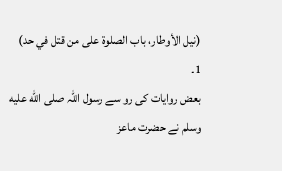(نیل الأوطار، باب الصلوة علی من قتل في حد)
1۔
بعض روایات کی رو سے رسول اللہ صلى الله عليه وسلم نے حضرت ماعز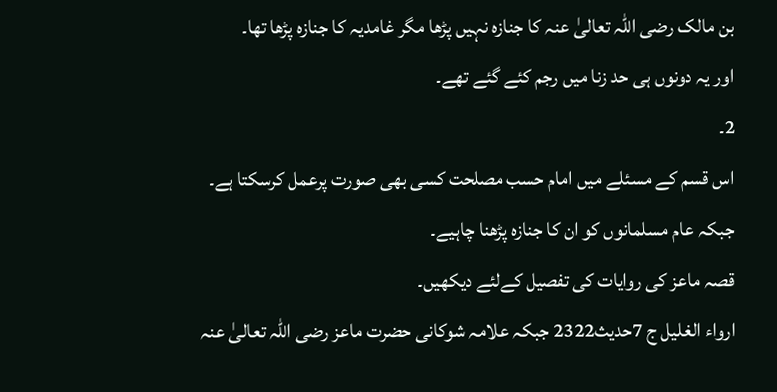بن مالک رضی اللہ تعالیٰ عنہ کا جنازہ نہیں پڑھا مگر غامدیہ کا جنازہ پڑھا تھا۔
اور یہ دونوں ہی حد زنا میں رجم کئے گئے تھے۔
2۔
اس قسم کے مسئلے میں امام حسب مصلحت کسی بھی صورت پرعمل کرسکتا ہے۔
جبکہ عام مسلمانوں کو ان کا جنازہ پڑھنا چاہیے۔
قصہ ماعز کی روایات کی تفصیل کےلئے دیکھیں۔
ارواء الغلیل ج 7حدیث2322 جبکہ علامہ شوکانی حضرت ماعز رضی اللہ تعالیٰ عنہ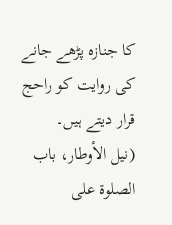کا جنازہ پڑھے جانے کی روایت کو راحج قرار دیتے ہیں۔
(نیل الأوطار، باب الصلوة علی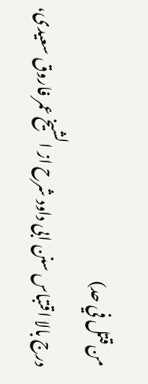من قتل في حد)
درج بالا اقتباس سنن ابی داود شرح از الشیخ عمر فاروق سعیدی،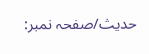حدیث/صفحہ نمبر: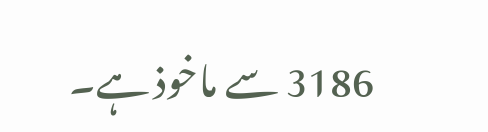3186 سے ماخوذ ہے۔